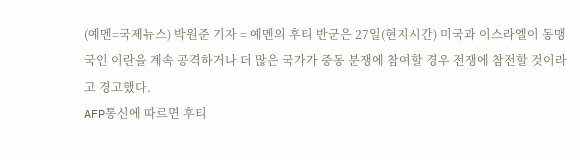(예멘=국제뉴스) 박원준 기자 = 예멘의 후티 반군은 27일(현지시간) 미국과 이스라엘이 동맹국인 이란을 계속 공격하거나 더 많은 국가가 중동 분쟁에 참여할 경우 전쟁에 참전할 것이라고 경고했다.
AFP통신에 따르면 후티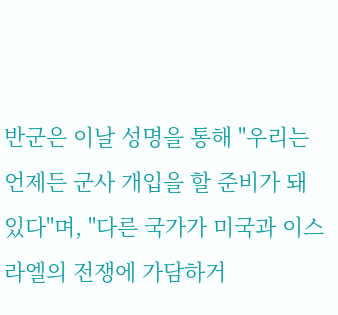반군은 이날 성명을 통해 "우리는 언제든 군사 개입을 할 준비가 돼 있다"며, "다른 국가가 미국과 이스라엘의 전쟁에 가담하거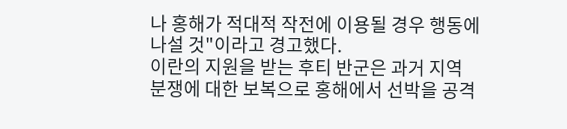나 홍해가 적대적 작전에 이용될 경우 행동에 나설 것"이라고 경고했다.
이란의 지원을 받는 후티 반군은 과거 지역 분쟁에 대한 보복으로 홍해에서 선박을 공격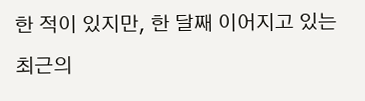한 적이 있지만, 한 달째 이어지고 있는 최근의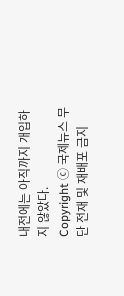내전에는 아직까지 개입하지 않았다.
Copyright ⓒ 국제뉴스 무단 전재 및 재배포 금지